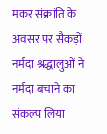मकर संक्रांति के अवसर पर सैकड़ों नर्मदा श्रद्धालुओं ने नर्मदा बचाने का संकल्प लिया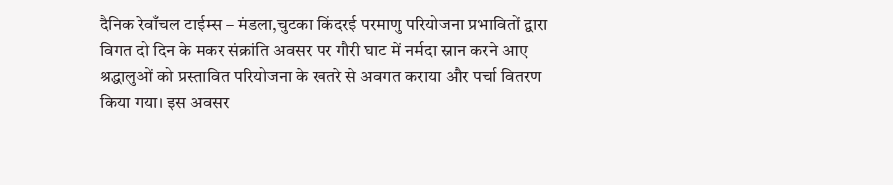दैनिक रेवाँचल टाईम्स – मंडला,चुटका किंदरई परमाणु परियोजना प्रभावितों द्वारा विगत दो दिन के मकर संक्रांति अवसर पर गौरी घाट में नर्मदा स्नान करने आए श्रद्धालुओं को प्रस्तावित परियोजना के खतरे से अवगत कराया और पर्चा वितरण किया गया। इस अवसर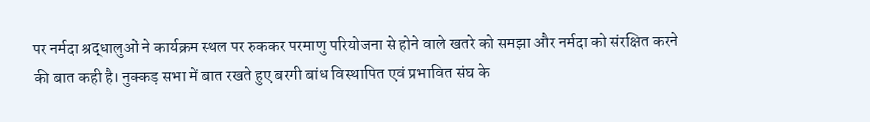पर नर्मदा श्रद्धालुओं ने कार्यक्रम स्थल पर रुककर परमाणु परियोजना से होने वाले खतरे को समझा और नर्मदा को संरक्षित करने की बात कही है। नुक्कड़ सभा में बात रखते हुए बरगी बांध विस्थापित एवं प्रभावित संघ के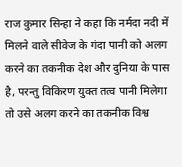राज कुमार सिन्हा ने कहा कि नर्मदा नदी में मिलने वाले सीवेज के गंदा पानी को अलग करने का तकनीक देश और दुनिया के पास है, परन्तु विकिरण युक्त तत्व पानी मिलेगा तो उसे अलग करने का तकनीक विश्व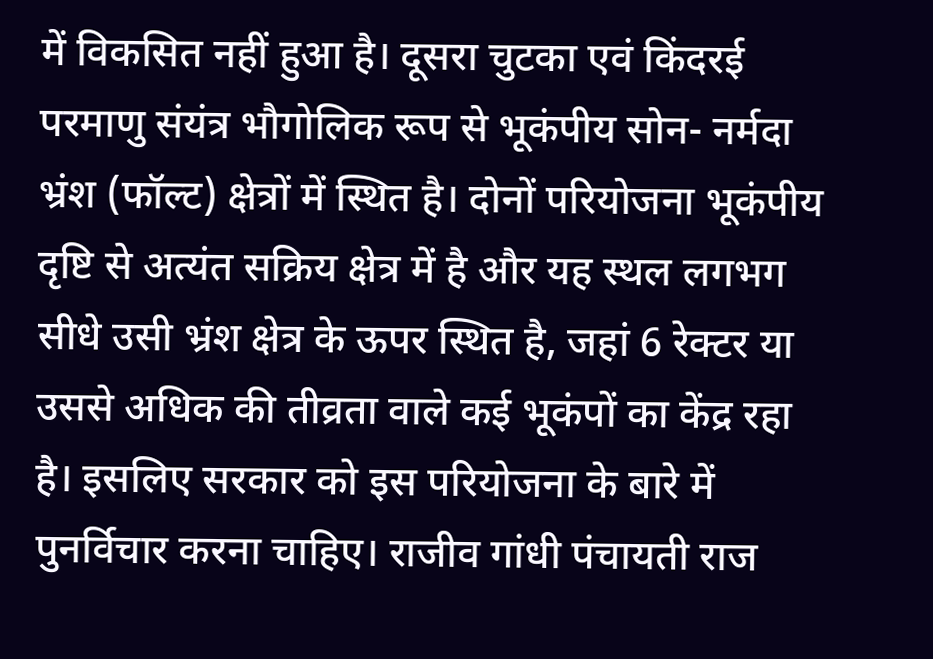में विकसित नहीं हुआ है। दूसरा चुटका एवं किंदरई परमाणु संयंत्र भौगोलिक रूप से भूकंपीय सोन- नर्मदा भ्रंश (फॉल्ट) क्षेत्रों में स्थित है। दोनों परियोजना भूकंपीय दृष्टि से अत्यंत सक्रिय क्षेत्र में है और यह स्थल लगभग सीधे उसी भ्रंश क्षेत्र के ऊपर स्थित है, जहां 6 रेक्टर या उससे अधिक की तीव्रता वाले कई भूकंपों का केंद्र रहा है। इसलिए सरकार को इस परियोजना के बारे में पुनर्विचार करना चाहिए। राजीव गांधी पंचायती राज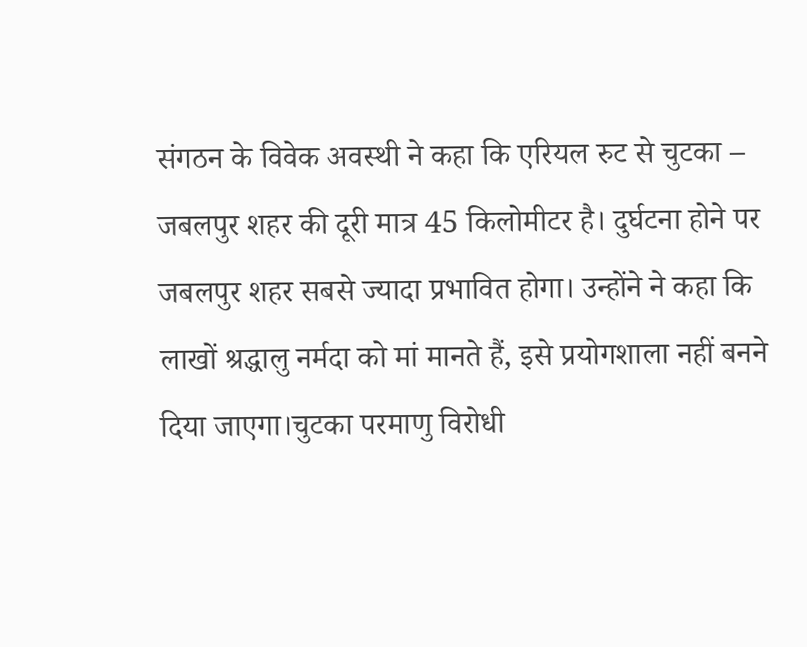संगठन के विवेक अवस्थी ने कहा कि एरियल रुट से चुटका – जबलपुर शहर की दूरी मात्र 45 किलोमीटर है। दुर्घटना होने पर जबलपुर शहर सबसे ज्यादा प्रभावित होगा। उन्होंने ने कहा कि लाखों श्रद्धालु नर्मदा को मां मानते हैं, इसे प्रयोगशाला नहीं बनने दिया जाएगा।चुटका परमाणु विरोधी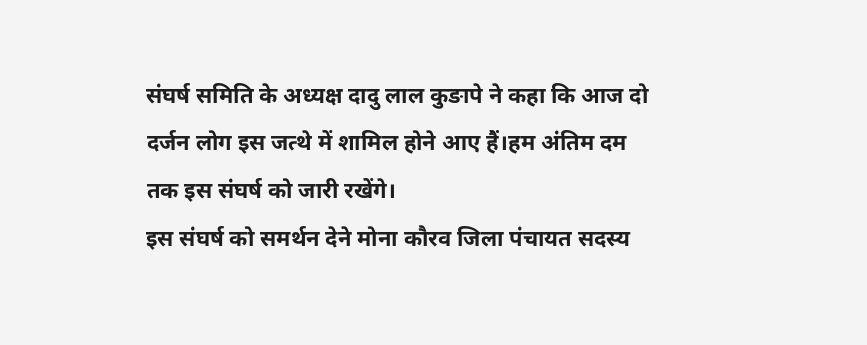संघर्ष समिति के अध्यक्ष दादु लाल कुङापे ने कहा कि आज दो दर्जन लोग इस जत्थे में शामिल होने आए हैं।हम अंतिम दम तक इस संघर्ष को जारी रखेंगे।
इस संघर्ष को समर्थन देने मोना कौरव जिला पंचायत सदस्य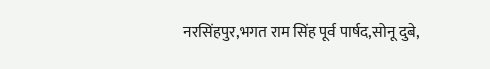नरसिंहपुर,भगत राम सिंह पूर्व पार्षद,सोनू दुबे,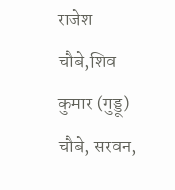राजेश चौबे,शिव कुमार (गुड्डू) चौबे, सरवन,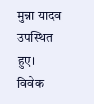मुन्ना यादव उपस्थित हुए।
विवेक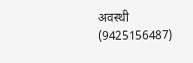अवस्थी (9425156487)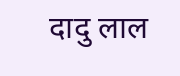दादु लाल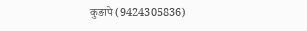कुङापे (9424305836)